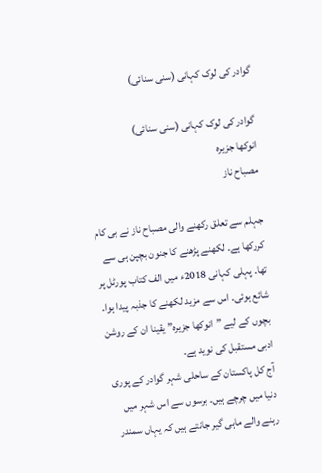گوادر کی لوک کہانی (سنی سنائی)

گوادر کی لوک کہانی (سنی سنائی)
انوکھا جزیرہ
مصباح ناز

جہلم سے تعلق رکھنے والی مصباح ناز نے بی کام کررکھا ہے۔ لکھنے پڑھنے کا جنون بچپن ہی سے تھا۔ پہلی کہانی 2018ء میں الف کتاب پورٹل پر شائع ہوئی۔ اس سے مزید لکھنے کا جذبہ پیدا ہوا۔ بچوں کے لیے ”انوکھا جزیرہ” یقینا ان کے روشن ادبی مستقبل کی نوید ہے۔
آج کل پاکستان کے ساحلی شہر گوادر کے پوری دنیا میں چرچے ہیں۔ برسوں سے اس شہر میں رہنے والے ماہی گیر جانتے ہیں کہ یہاں سمندر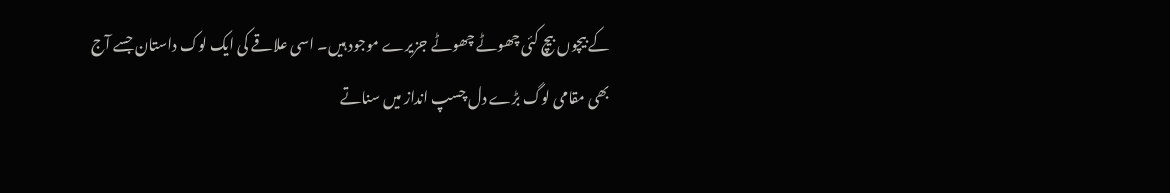کے بیچوں بیچ کئی چھوٹے چھوٹے جزیرے موجود ہیں۔ اسی علاقے کی ایک لوک داستان جسے آج بھی مقامی لوگ بڑے دل چسپ انداز میں سناتے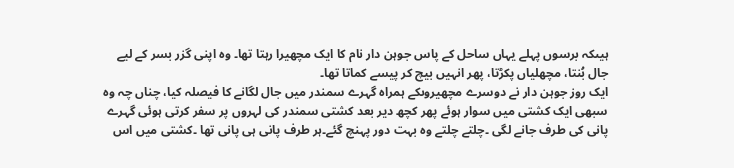ہیںکہ برسوں پہلے یہاں ساحل کے پاس جوہن دار نام کا ایک مچھیرا رہتا تھا۔ وہ اپنی گزر بسر کے لیے جال بُنتا، مچھلیاں پکڑتا، پھر انہیں بیچ کر پیسے کماتا تھا۔
ایک روز جوہن دار نے دوسرے مچھیروںکے ہمراہ گہرے سمندر میں جال لگانے کا فیصلہ کیا، چناں چہ وہ سبھی ایک کشتی میں سوار ہوئے پھر کچھ دیر بعد کشتی سمندر کی لہروں پر سفر کرتی ہوئی گہرے پانی کی طرف جانے لگی ۔چلتے چلتے وہ بہت دور پہنچ گئے۔ہر طرف پانی ہی پانی تھا ۔کشتی میں اس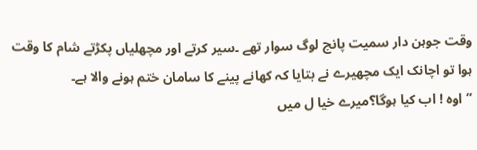وقت جوہن دار سمیت پانچ لوگ سوار تھے ۔سیر کرتے اور مچھلیاں پکڑتے شام کا وقت ہوا تو اچانک ایک مچھیرے نے بتایا کہ کھانے پینے کا سامان ختم ہونے والا ہے۔
”اوہ ! اب کیا ہوگا؟میرے خیا ل میں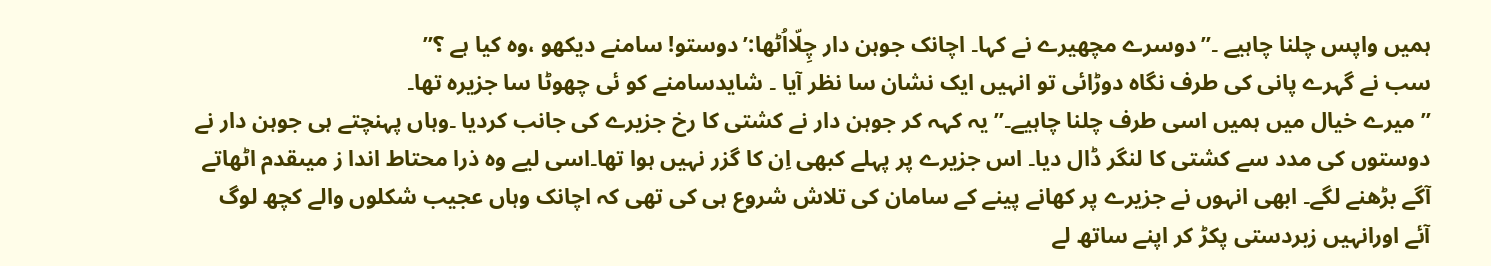ہمیں واپس چلنا چاہیے ۔”دوسرے مچھیرے نے کہا۔ اچانک جوہن دار چِلّااُٹھا:’دوستو! سامنے دیکھو ،وہ کیا ہے ؟”
سب نے گہرے پانی کی طرف نگاہ دوڑائی تو انہیں ایک نشان سا نظر آیا ۔ شایدسامنے کو ئی چھوٹا سا جزیرہ تھا۔
”میرے خیال میں ہمیں اسی طرف چلنا چاہیے۔” یہ کہہ کر جوہن دار نے کشتی کا رخ جزیرے کی جانب کردیا ۔وہاں پہنچتے ہی جوہن دار نے دوستوں کی مدد سے کشتی کا لنگر ڈال دیا۔ اس جزیرے پر پہلے کبھی اِن کا گزر نہیں ہوا تھا۔اسی لیے وہ ذرا محتاط اندا ز میںقدم اٹھاتے آگے بڑھنے لگے۔ ابھی انہوں نے جزیرے پر کھانے پینے کے سامان کی تلاش شروع ہی کی تھی کہ اچانک وہاں عجیب شکلوں والے کچھ لوگ آئے اورانہیں زبردستی پکڑ کر اپنے ساتھ لے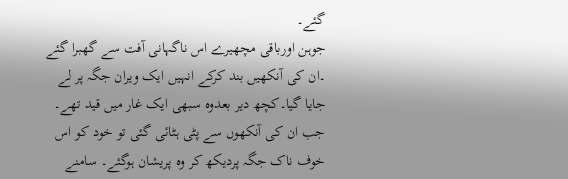گئے۔
جوہن اورباقی مچھیرے اس ناگہانی آفت سے گھبرا گئے ۔ان کی آنکھیں بند کرکے انہیں ایک ویران جگہ پر لے جایا گیا۔کچھ دیر بعدوہ سبھی ایک غار میں قید تھے۔ جب ان کی آنکھوں سے پٹی ہٹائی گئی تو خود کو اس خوف ناک جگہ پردیکھ کر وہ پریشان ہوگئے۔ سامنے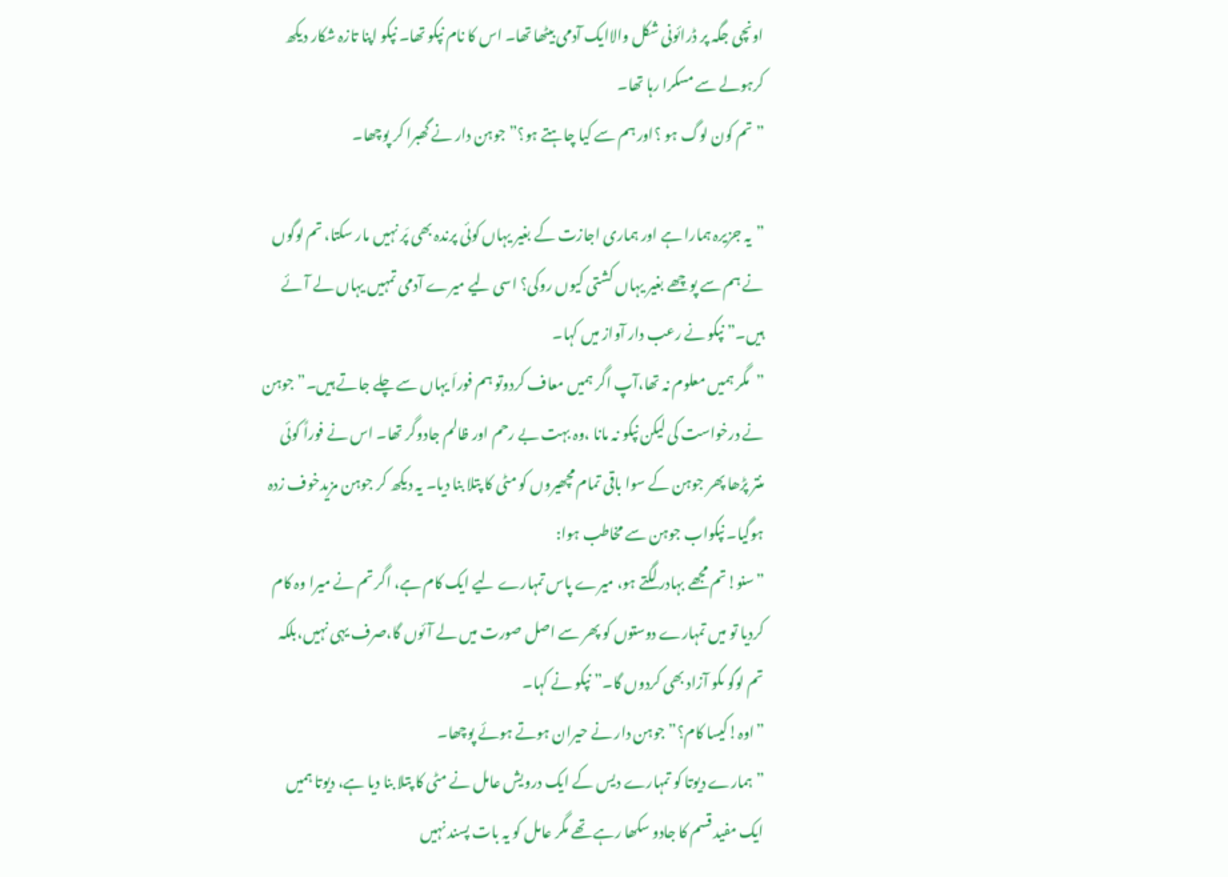اونچی جگہ پر ڈرائونی شکل والاایک آدمی بیٹھا تھا۔ اس کا نام نپکو تھا۔ نپکو اپنا تازہ شکار دیکھ کرہولے سے مسکرا رہا تھا۔
”تم کون لوگ ہو ؟اور ہم سے کیا چاہتے ہو؟” جوہن دار نے گھبرا کر پوچھا۔

”یہ جزیرہ ہمارا ہے اور ہماری اجازت کے بغیر یہاں کوئی پرندہ بھی پَر نہیں مار سکتا، تم لوگوں نے ہم سے پوچھے بغیر یہاں کشتی کیوں روکی؟ اسی لیے میرے آدمی تمہیں یہاں لے آئے ہیں۔” نپکو نے رعب دار آواز میں کہا۔
”مگر ہمیں معلوم نہ تھا،آپ اگر ہمیں معاف کردوتو ہم فوراَ یہاں سے چلے جاتے ہیں۔” جوہن نے درخواست کی لیکن نپکو نہ مانا ،وہ بہت بے رحم اور ظالم جادوگر تھا۔ اس نے فوراً کوئی منتر پڑھا پھر جوہن کے سوا باقی تمام مچھیروں کو مٹی کا پتلا بنا دیا۔ یہ دیکھ کر جوہن مزیدخوف زدہ ہوگیا۔ نپکواب جوہن سے مخاطب ہوا:
”سنو!تم مجھے بہادر لگتے ہو، میرے پاس تمہارے لیے ایک کام ہے، اگر تم نے میرا وہ کام کردیا تو میں تمہارے دوستوں کو پھر سے اصل صورت میں لے آئوں گا،صرف یہی نہیں،بلکہ تم لوگو ںکو آزاد بھی کردوں گا۔” نپکو نے کہا۔
”اوہ!کیسا کام؟” جوہن دار نے حیران ہوتے ہوئے پوچھا۔
”ہمارے دیوتا کو تمہارے دیس کے ایک درویش عامل نے مٹی کا پتلا بنا دیا ہے، دیوتا ہمیں ایک مفید قسم کا جادو سکھا رہے تھے مگر عامل کو یہ بات پسند نہیں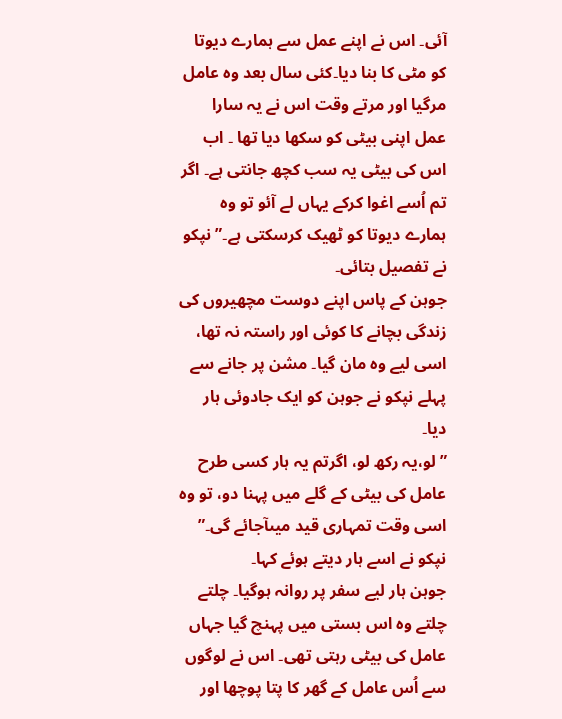آئی۔ اس نے اپنے عمل سے ہمارے دیوتا کو مٹی کا بنا دیا۔کئی سال بعد وہ عامل مرگیا اور مرتے وقت اس نے یہ سارا عمل اپنی بیٹی کو سکھا دیا تھا ۔ اب اس کی بیٹی یہ سب کچھ جانتی ہے۔ اگر تم اُسے اغوا کرکے یہاں لے آئو تو وہ ہمارے دیوتا کو ٹھیک کرسکتی ہے۔” نپکو نے تفصیل بتائی۔
جوہن کے پاس اپنے دوست مچھیروں کی زندگی بچانے کا کوئی اور راستہ نہ تھا، اسی لیے وہ مان گیا۔ مشن پر جانے سے پہلے نپکو نے جوہن کو ایک جادوئی ہار دیا۔
”لو،یہ رکھ لو، اگرتم یہ ہار کسی طرح عامل کی بیٹی کے گلے میں پہنا دو، تو وہ اسی وقت تمہاری قید میںآجائے گی۔” نپکو نے اسے ہار دیتے ہوئے کہا۔
جوہن ہار لیے سفر پر روانہ ہوگیا۔ چلتے چلتے وہ اس بستی میں پہنچ گیا جہاں عامل کی بیٹی رہتی تھی۔ اس نے لوگوں سے اُس عامل کے گھر کا پتا پوچھا اور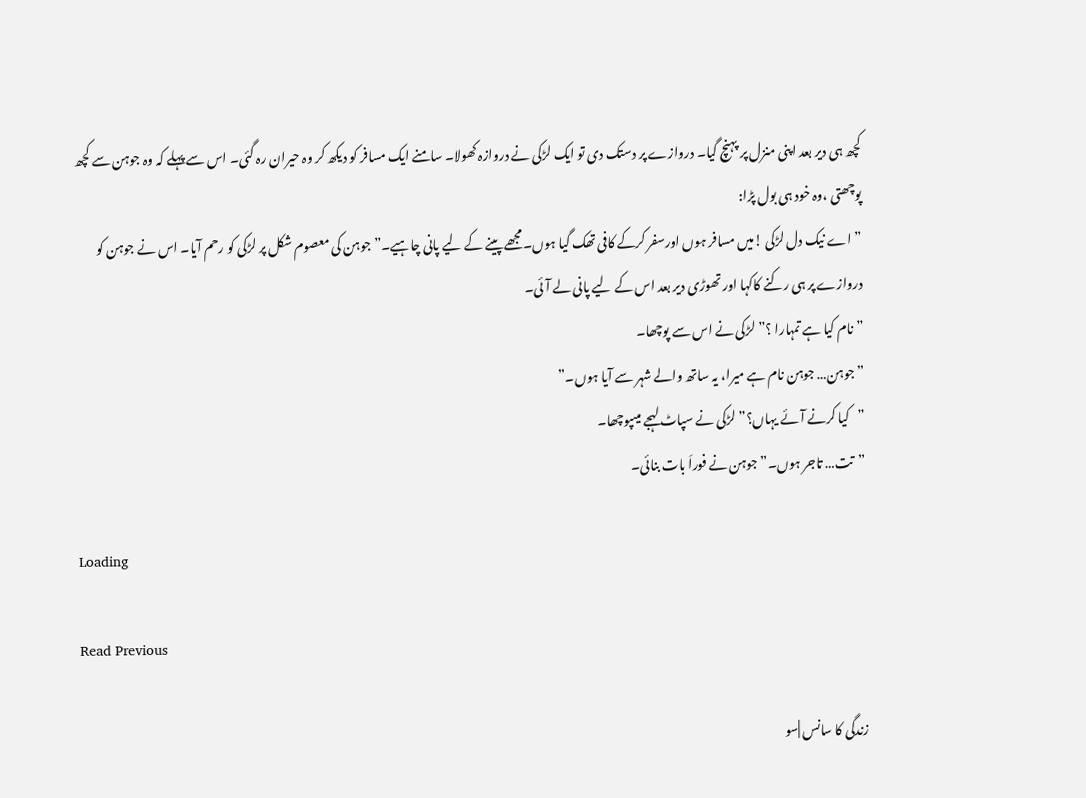کچھ ہی دیر بعد اپنی منزل پر پہنچ گیا۔ دروازے پر دستک دی تو ایک لڑکی نے دروازہ کھولا۔ سامنے ایک مسافر کو دیکھ کر وہ حیران رہ گئی۔ اس سے پہلے کہ وہ جوہن سے کچھ پوچھتی ،وہ خود ہی بول پڑا:
”اے نیک دل لڑکی !میں مسافر ہوں اورسفر کرکے کافی تھک گیا ہوں۔مجھے پینے کے لیے پانی چاہیے۔” جوہن کی معصوم شکل پر لڑکی کو رحم آیا۔ اس نے جوہن کو دروازے پر ہی رکنے کاکہا اور تھوڑی دیر بعد اس کے لیے پانی لے آئی۔
”نام کیا ہے تمہارا ؟” لڑکی نے اس سے پوچھا۔
”جوہن… جوہن نام ہے میرا، یہ ساتھ والے شہر سے آیا ہوں۔”
”کیا کرنے آئے یہاں؟” لڑکی نے سپاٹ لہجے میںپوچھا۔
”تت… تاجر ہوں۔” جوہن نے فوراَ بات بنائی۔

Loading

Read Previous

زندگی کا سانس |سو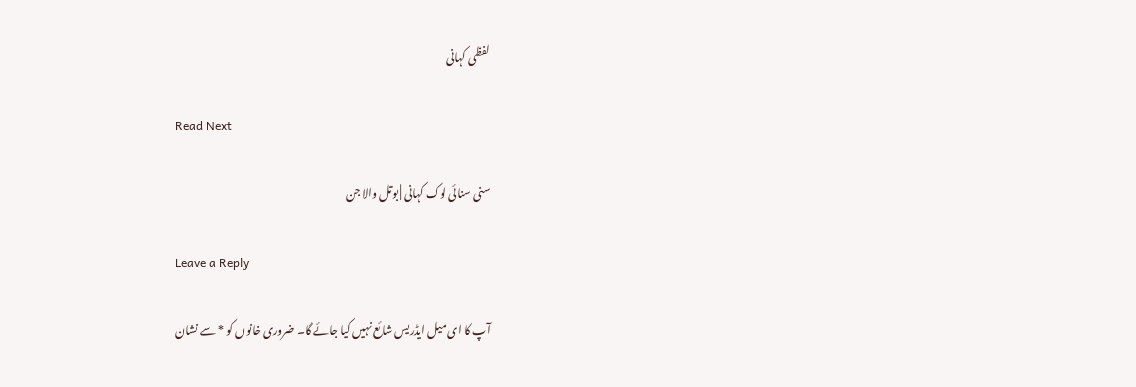لفظی کہانی

Read Next

سنی سنائی لوک کہانی | بوتل والا جن

Leave a Reply

آپ کا ای میل ایڈریس شائع نہیں کیا جائے گا۔ ضروری خانوں کو * سے نشان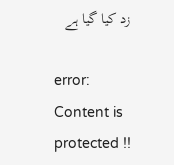زد کیا گیا ہے

error: Content is protected !!